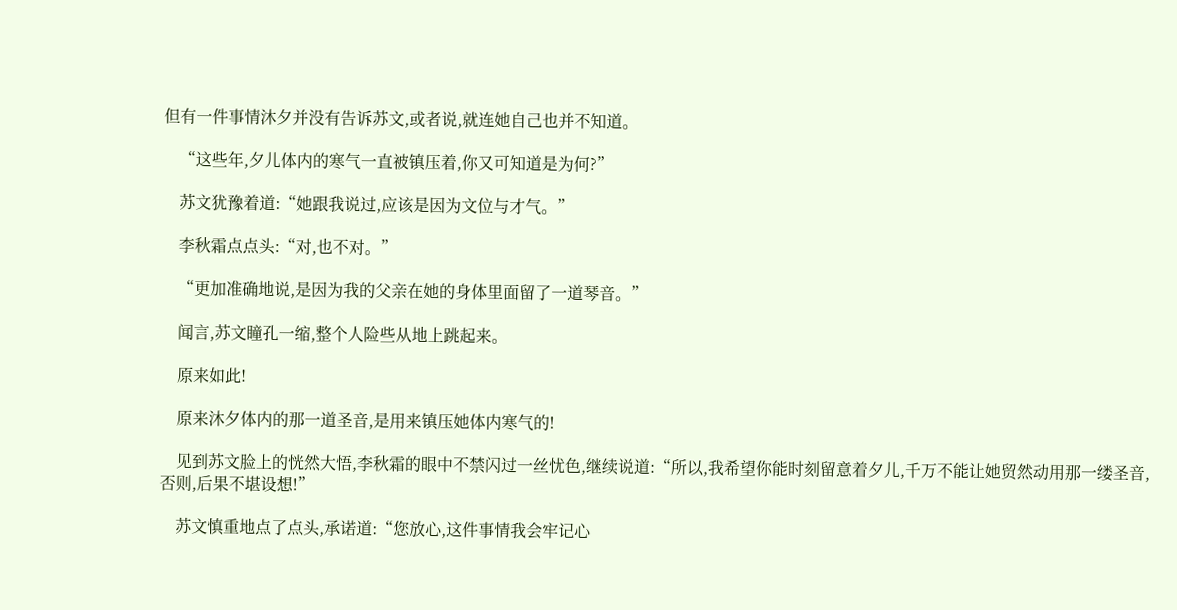但有一件事情沐夕并没有告诉苏文,或者说,就连她自己也并不知道。

    “这些年,夕儿体内的寒气一直被镇压着,你又可知道是为何?”

    苏文犹豫着道:“她跟我说过,应该是因为文位与才气。”

    李秋霜点点头:“对,也不对。”

    “更加准确地说,是因为我的父亲在她的身体里面留了一道琴音。”

    闻言,苏文瞳孔一缩,整个人险些从地上跳起来。

    原来如此!

    原来沐夕体内的那一道圣音,是用来镇压她体内寒气的!

    见到苏文脸上的恍然大悟,李秋霜的眼中不禁闪过一丝忧色,继续说道:“所以,我希望你能时刻留意着夕儿,千万不能让她贸然动用那一缕圣音,否则,后果不堪设想!”

    苏文慎重地点了点头,承诺道:“您放心,这件事情我会牢记心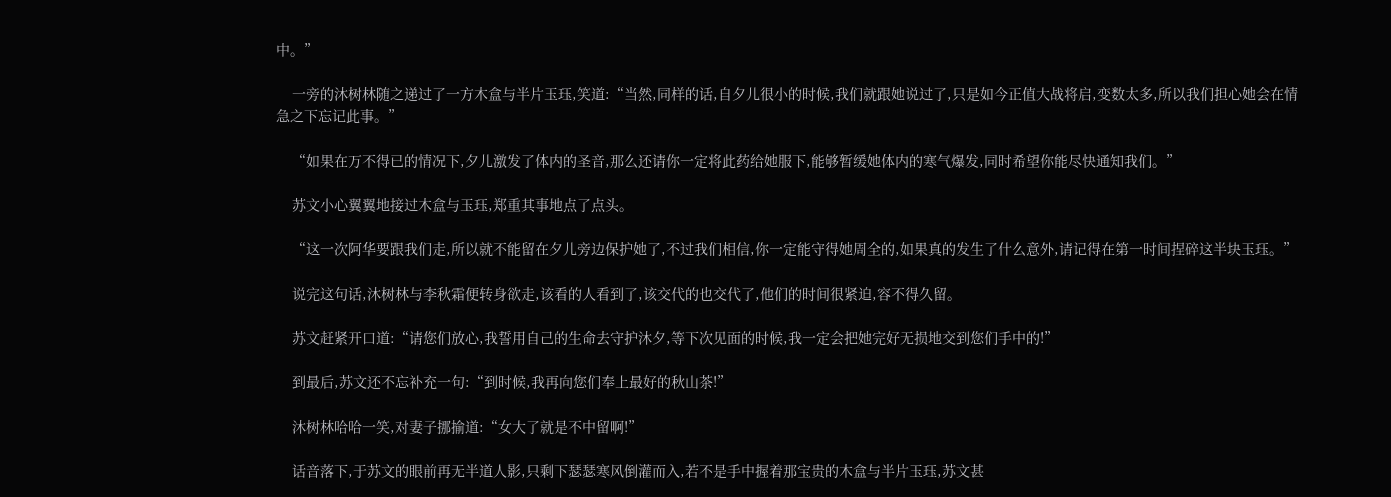中。”

    一旁的沐树林随之递过了一方木盒与半片玉珏,笑道:“当然,同样的话,自夕儿很小的时候,我们就跟她说过了,只是如今正值大战将启,变数太多,所以我们担心她会在情急之下忘记此事。”

    “如果在万不得已的情况下,夕儿激发了体内的圣音,那么还请你一定将此药给她服下,能够暂缓她体内的寒气爆发,同时希望你能尽快通知我们。”

    苏文小心翼翼地接过木盒与玉珏,郑重其事地点了点头。

    “这一次阿华要跟我们走,所以就不能留在夕儿旁边保护她了,不过我们相信,你一定能守得她周全的,如果真的发生了什么意外,请记得在第一时间捏碎这半块玉珏。”

    说完这句话,沐树林与李秋霜便转身欲走,该看的人看到了,该交代的也交代了,他们的时间很紧迫,容不得久留。

    苏文赶紧开口道:“请您们放心,我誓用自己的生命去守护沐夕,等下次见面的时候,我一定会把她完好无损地交到您们手中的!”

    到最后,苏文还不忘补充一句:“到时候,我再向您们奉上最好的秋山茶!”

    沐树林哈哈一笑,对妻子挪揄道:“女大了就是不中留啊!”

    话音落下,于苏文的眼前再无半道人影,只剩下瑟瑟寒风倒灌而入,若不是手中握着那宝贵的木盒与半片玉珏,苏文甚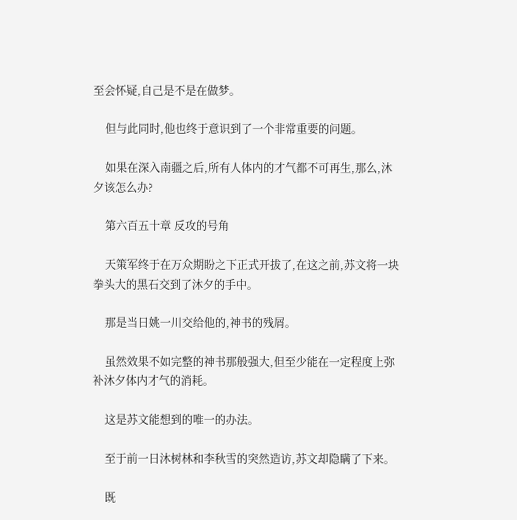至会怀疑,自己是不是在做梦。

    但与此同时,他也终于意识到了一个非常重要的问题。

    如果在深入南疆之后,所有人体内的才气都不可再生,那么,沐夕该怎么办?

    第六百五十章 反攻的号角

    天策军终于在万众期盼之下正式开拔了,在这之前,苏文将一块拳头大的黑石交到了沐夕的手中。

    那是当日姚一川交给他的,神书的残屑。

    虽然效果不如完整的神书那般强大,但至少能在一定程度上弥补沐夕体内才气的消耗。

    这是苏文能想到的唯一的办法。

    至于前一日沐树林和李秋雪的突然造访,苏文却隐瞒了下来。

    既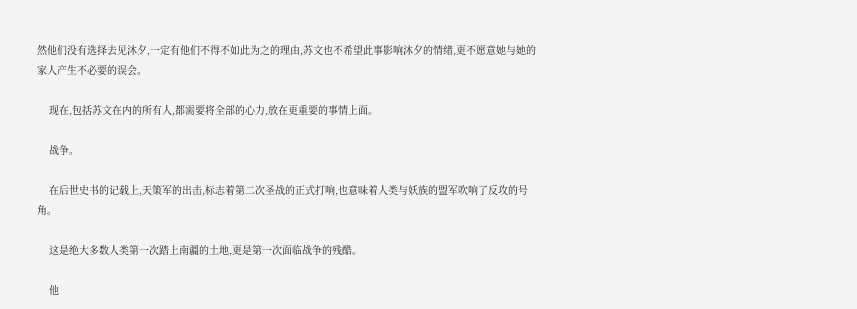然他们没有选择去见沐夕,一定有他们不得不如此为之的理由,苏文也不希望此事影响沐夕的情绪,更不愿意她与她的家人产生不必要的误会。

    现在,包括苏文在内的所有人,都需要将全部的心力,放在更重要的事情上面。

    战争。

    在后世史书的记载上,天策军的出击,标志着第二次圣战的正式打响,也意味着人类与妖族的盟军吹响了反攻的号角。

    这是绝大多数人类第一次踏上南疆的土地,更是第一次面临战争的残酷。

    他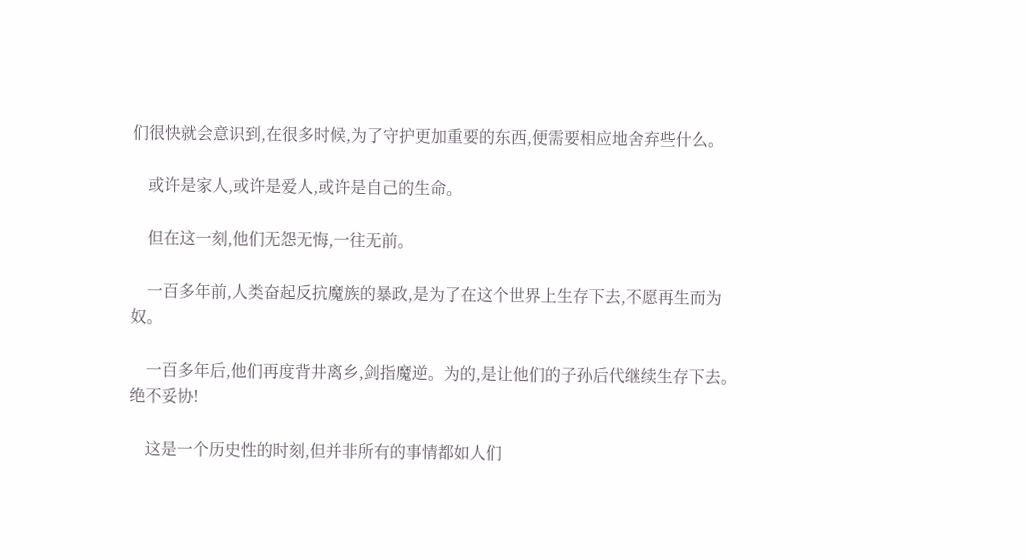们很快就会意识到,在很多时候,为了守护更加重要的东西,便需要相应地舍弃些什么。

    或许是家人,或许是爱人,或许是自己的生命。

    但在这一刻,他们无怨无悔,一往无前。

    一百多年前,人类奋起反抗魔族的暴政,是为了在这个世界上生存下去,不愿再生而为奴。

    一百多年后,他们再度背井离乡,剑指魔逆。为的,是让他们的子孙后代继续生存下去。绝不妥协!

    这是一个历史性的时刻,但并非所有的事情都如人们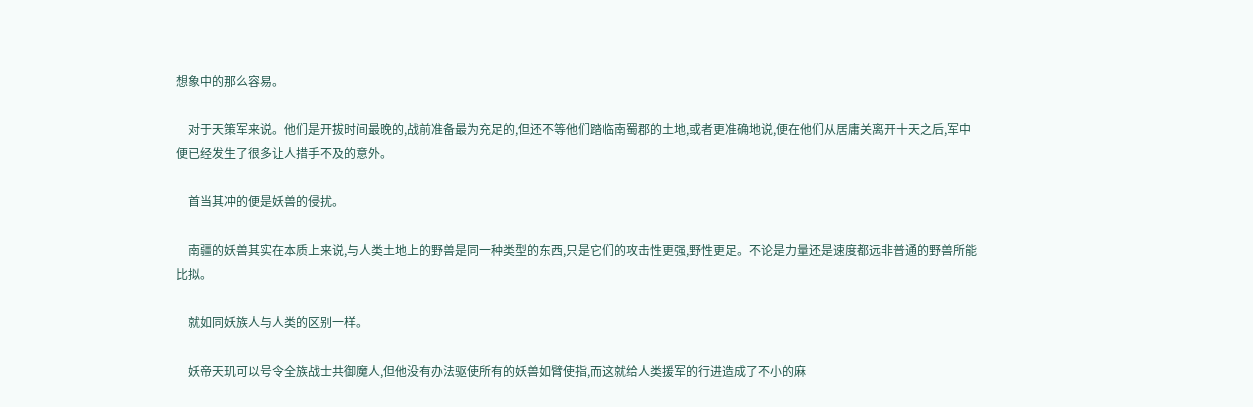想象中的那么容易。

    对于天策军来说。他们是开拔时间最晚的,战前准备最为充足的,但还不等他们踏临南蜀郡的土地,或者更准确地说,便在他们从居庸关离开十天之后,军中便已经发生了很多让人措手不及的意外。

    首当其冲的便是妖兽的侵扰。

    南疆的妖兽其实在本质上来说,与人类土地上的野兽是同一种类型的东西,只是它们的攻击性更强,野性更足。不论是力量还是速度都远非普通的野兽所能比拟。

    就如同妖族人与人类的区别一样。

    妖帝天玑可以号令全族战士共御魔人,但他没有办法驱使所有的妖兽如臂使指,而这就给人类援军的行进造成了不小的麻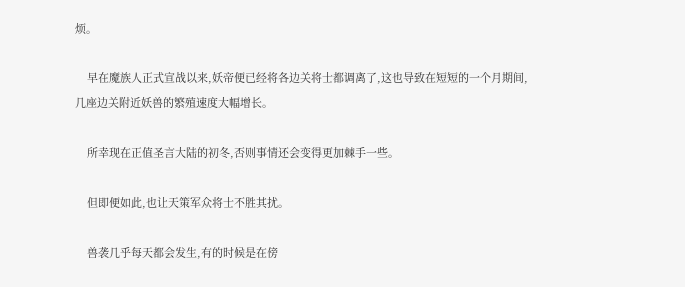烦。

    早在魔族人正式宣战以来,妖帝便已经将各边关将士都调离了,这也导致在短短的一个月期间,几座边关附近妖兽的繁殖速度大幅增长。

    所幸现在正值圣言大陆的初冬,否则事情还会变得更加棘手一些。

    但即便如此,也让天策军众将士不胜其扰。

    兽袭几乎每天都会发生,有的时候是在傍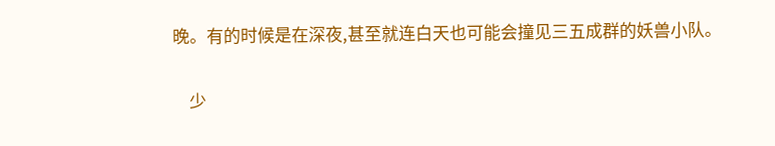晚。有的时候是在深夜,甚至就连白天也可能会撞见三五成群的妖兽小队。

    少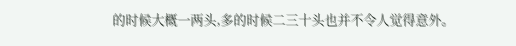的时候大概一两头,多的时候二三十头也并不令人觉得意外。